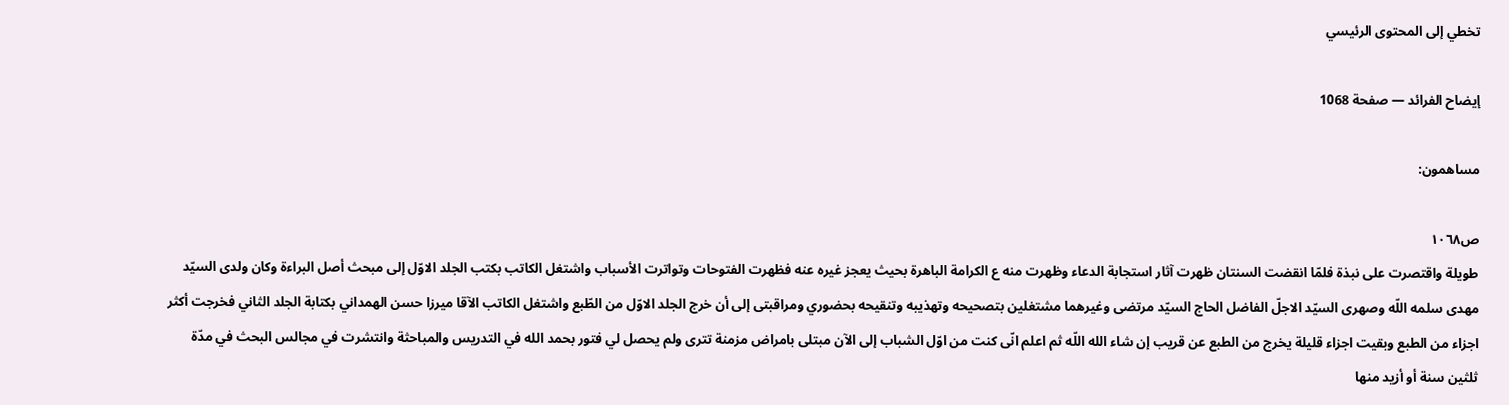تخطي إلى المحتوى الرئيسي

إيضاح الفرائد — صفحة 1068

مساهمون:

ص١٠٦٨
طويلة واقتصرت على نبذة فلمّا انقضت السنتان ظهرت آثار استجابة الدعاء وظهرت منه ع الكرامة الباهرة بحيث يعجز غيره عنه فظهرت الفتوحات وتواترت الأسباب واشتغل الكاتب بكتب الجلد الاوّل إلى مبحث أصل البراءة وكان ولدى السيّد مهدى سلمه اللّه وصهرى السيّد الاجلّ الفاضل الحاج السيّد مرتضى وغيرهما مشتغلين بتصحيحه وتهذيبه وتنقيحه بحضوري ومراقبتى إلى أن خرج الجلد الاوّل من الطّبع واشتغل الكاتب الآقا ميرزا حسن الهمداني بكتابة الجلد الثاني فخرجت أكثر اجزاء من الطبع وبقيت اجزاء قليلة يخرج من الطبع عن قريب إن شاء الله اللّه ثم اعلم انّى كنت من اوّل الشباب إلى الآن مبتلى بامراض مزمنة تترى ولم يحصل لي فتور بحمد الله في التدريس والمباحثة وانتشرت في مجالس البحث في مدّة ثلثين سنة أو أزيد منها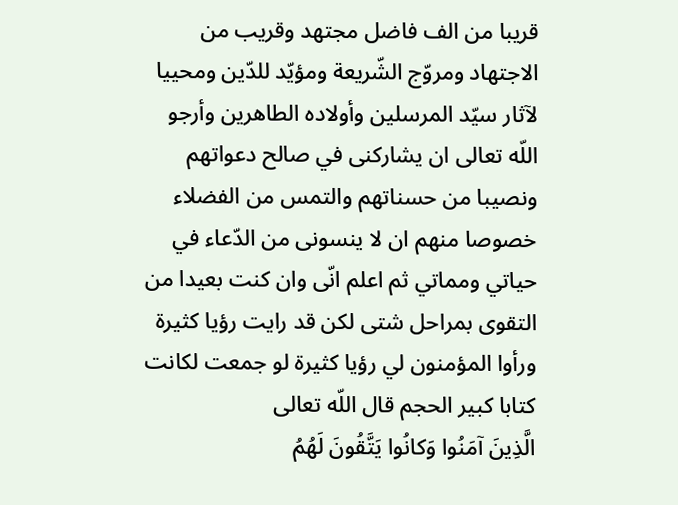قريبا من الف فاضل مجتهد وقريب من الاجتهاد ومروّج الشّريعة ومؤيّد للدّين ومحييا لآثار سيّد المرسلين وأولاده الطاهرين وأرجو اللّه تعالى ان يشاركنى في صالح دعواتهم ونصيبا من حسناتهم والتمس من الفضلاء خصوصا منهم ان لا ينسونى من الدّعاء في حياتي ومماتي ثم اعلم انّى وان كنت بعيدا من التقوى بمراحل شتى لكن قد رايت رؤيا كثيرة ورأوا المؤمنون لي رؤيا كثيرة لو جمعت لكانت كتابا كبير الحجم قال اللّه تعالى
الَّذِينَ آمَنُوا وَكانُوا يَتَّقُونَ لَهُمُ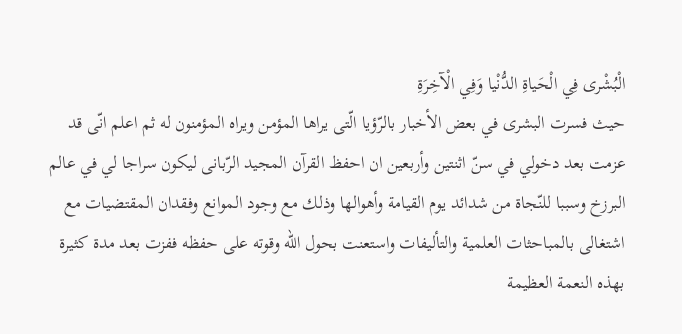الْبُشْرى فِي الْحَياةِ الدُّنْيا وَفِي الْآخِرَةِ
حيث فسرت البشرى في بعض الأخبار بالرّؤيا الّتى يراها المؤمن ويراه المؤمنون له ثم اعلم انّى قد عزمت بعد دخولي في سنّ اثنتين وأربعين ان احفظ القرآن المجيد الرّبانى ليكون سراجا لي في عالم البرزخ وسببا للنّجاة من شدائد يوم القيامة وأهوالها وذلك مع وجود الموانع وفقدان المقتضيات مع اشتغالى بالمباحثات العلمية والتأليفات واستعنت بحول اللّه وقوته على حفظه ففزت بعد مدة كثيرة بهذه النعمة العظيمة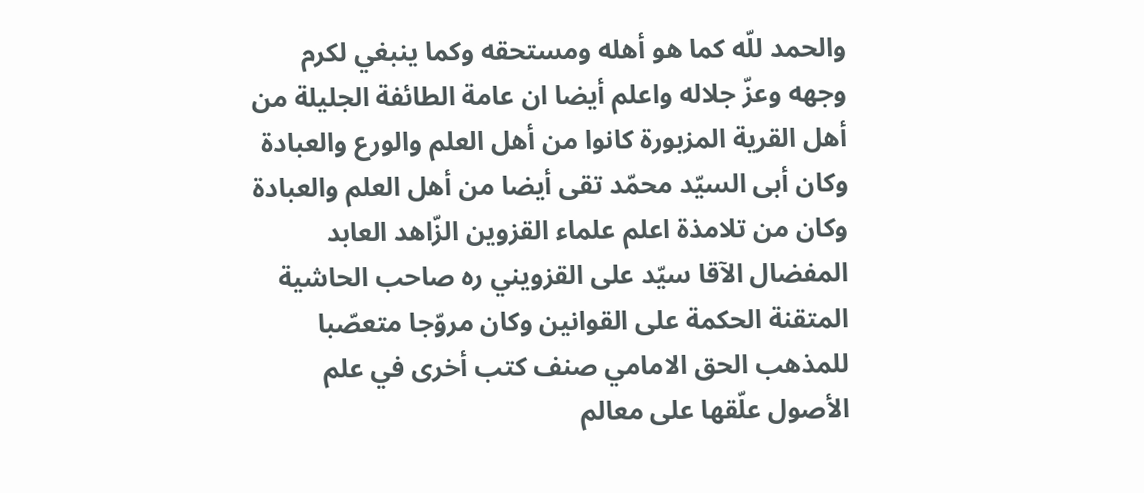والحمد للّه كما هو أهله ومستحقه وكما ينبغي لكرم وجهه وعزّ جلاله واعلم أيضا ان عامة الطائفة الجليلة من أهل القرية المزبورة كانوا من أهل العلم والورع والعبادة وكان أبى السيّد محمّد تقى أيضا من أهل العلم والعبادة وكان من تلامذة اعلم علماء القزوين الزّاهد العابد المفضال الآقا سيّد على القزويني ره صاحب الحاشية المتقنة الحكمة على القوانين وكان مروّجا متعصّبا للمذهب الحق الامامي صنف كتب أخرى في علم الأصول علّقها على معالم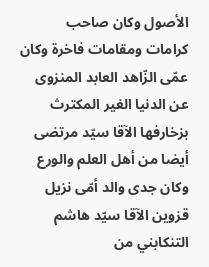الأصول وكان صاحب كرامات ومقامات فاخرة وكان عمّى الزّاهد العابد المنزوى عن الدنيا الغير المكترث بزخارفها الآقا سيّد مرتضى أيضا من أهل العلم والورع وكان جدى والد أمّى نزيل قزوين الآقا سيّد هاشم التنكابني من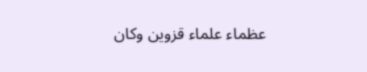عظماء علماء قزوين وكان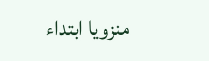منزويا ابتداء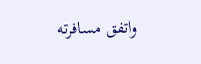واتفق مسافرته